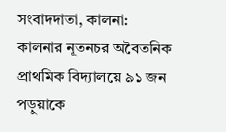সংবাদদাতা, কালনা: কালনার নূতনচর অবৈতনিক প্রাথমিক বিদ্যালয়ে ৯১ জন পড়ুয়াকে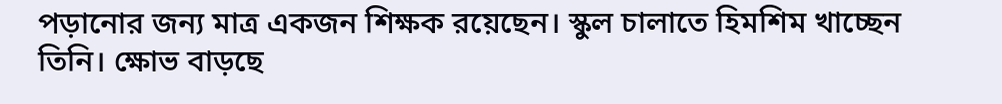পড়ানোর জন্য মাত্র একজন শিক্ষক রয়েছেন। স্কুল চালাতে হিমশিম খাচ্ছেন তিনি। ক্ষোভ বাড়ছে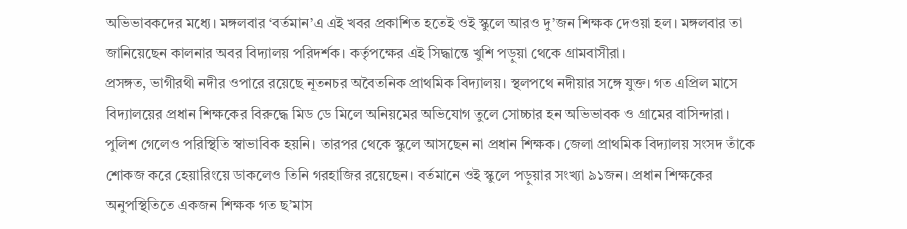অভিভাবকদের মধ্যে। মঙ্গলবার ‘বর্তমান’এ এই খবর প্রকাশিত হতেই ওই স্কুলে আরও দু’জন শিক্ষক দেওয়া হল। মঙ্গলবার তা জানিয়েছেন কালনার অবর বিদ্যালয় পরিদর্শক। কর্তৃপক্ষের এই সিদ্ধান্তে খুশি পড়ুয়া থেকে গ্রামবাসীরা।
প্রসঙ্গত, ভাগীরথী নদীর ওপারে রয়েছে নূতনচর অবৈতনিক প্রাথমিক বিদ্যালয়। স্থলপথে নদীয়ার সঙ্গে যুক্ত। গত এপ্রিল মাসে বিদ্যালয়ের প্রধান শিক্ষকের বিরুদ্ধে মিড ডে মিলে অনিয়মের অভিযোগ তুলে সোচ্চার হন অভিভাবক ও গ্রামের বাসিন্দারা। পুলিশ গেলেও পরিস্থিতি স্বাভাবিক হয়নি। তারপর থেকে স্কুলে আসছেন না প্রধান শিক্ষক। জেলা প্রাথমিক বিদ্যালয় সংসদ তাঁকে শোকজ করে হেয়ারিংয়ে ডাকলেও তিনি গরহাজির রয়েছেন। বর্তমানে ওই স্কুলে পড়ুয়ার সংখ্যা ৯১জন। প্রধান শিক্ষকের অনুপস্থিতিতে একজন শিক্ষক গত ছ’মাস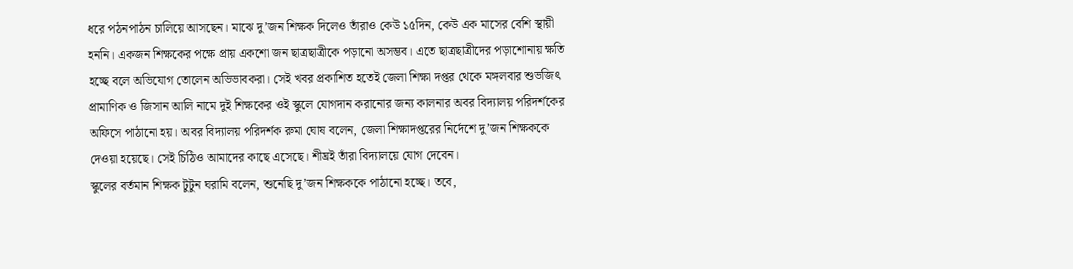ধরে পঠনপাঠন চালিয়ে আসছেন। মাঝে দু’জন শিক্ষক দিলেও তাঁরাও কেউ ১৫দিন, কেউ এক মাসের বেশি স্থায়ী হননি। একজন শিক্ষকের পক্ষে প্রায় একশো জন ছাত্রছাত্রীকে পড়ানো অসম্ভব। এতে ছাত্রছাত্রীদের পড়াশোনায় ক্ষতি হচ্ছে বলে অভিযোগ তোলেন অভিভাবকরা। সেই খবর প্রকাশিত হতেই জেলা শিক্ষা দপ্তর থেকে মঙ্গলবার শুভজিৎ প্রামাণিক ও জিসান আলি নামে দুই শিক্ষকের ওই স্কুলে যোগদান করানোর জন্য কালনার অবর বিদ্যালয় পরিদর্শকের অফিসে পাঠানো হয়। অবর বিদ্যালয় পরিদর্শক রুমা ঘোষ বলেন, জেলা শিক্ষাদপ্তরের নির্দেশে দু’জন শিক্ষককে দেওয়া হয়েছে। সেই চিঠিও আমাদের কাছে এসেছে। শীঘ্রই তাঁরা বিদ্যালয়ে যোগ দেবেন।
স্কুলের বর্তমান শিক্ষক টুটুন ঘরামি বলেন, শুনেছি দু’জন শিক্ষককে পাঠানো হচ্ছে। তবে,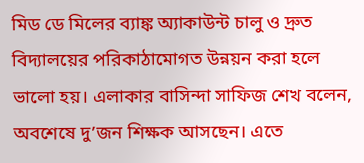মিড ডে মিলের ব্যাঙ্ক অ্যাকাউন্ট চালু ও দ্রুত বিদ্যালয়ের পরিকাঠামোগত উন্নয়ন করা হলে ভালো হয়। এলাকার বাসিন্দা সাফিজ শেখ বলেন, অবশেষে দু’জন শিক্ষক আসছেন। এতে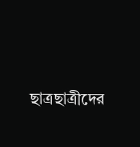ছাত্রছাত্রীদের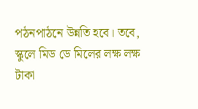পঠনপাঠনে উন্নতি হবে। তবে, স্কুলে মিড ডে মিলের লক্ষ লক্ষ টাকা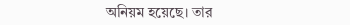অনিয়ম হয়েছে। তার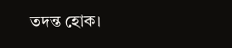তদন্ত হোক।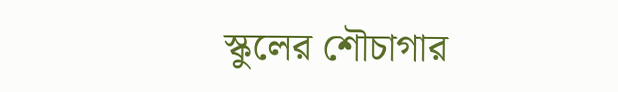স্কুলের শৌচাগার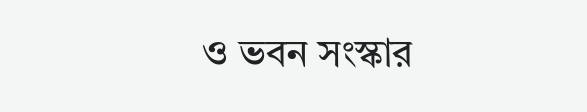ও ভবন সংস্কার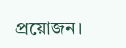প্রয়োজন।